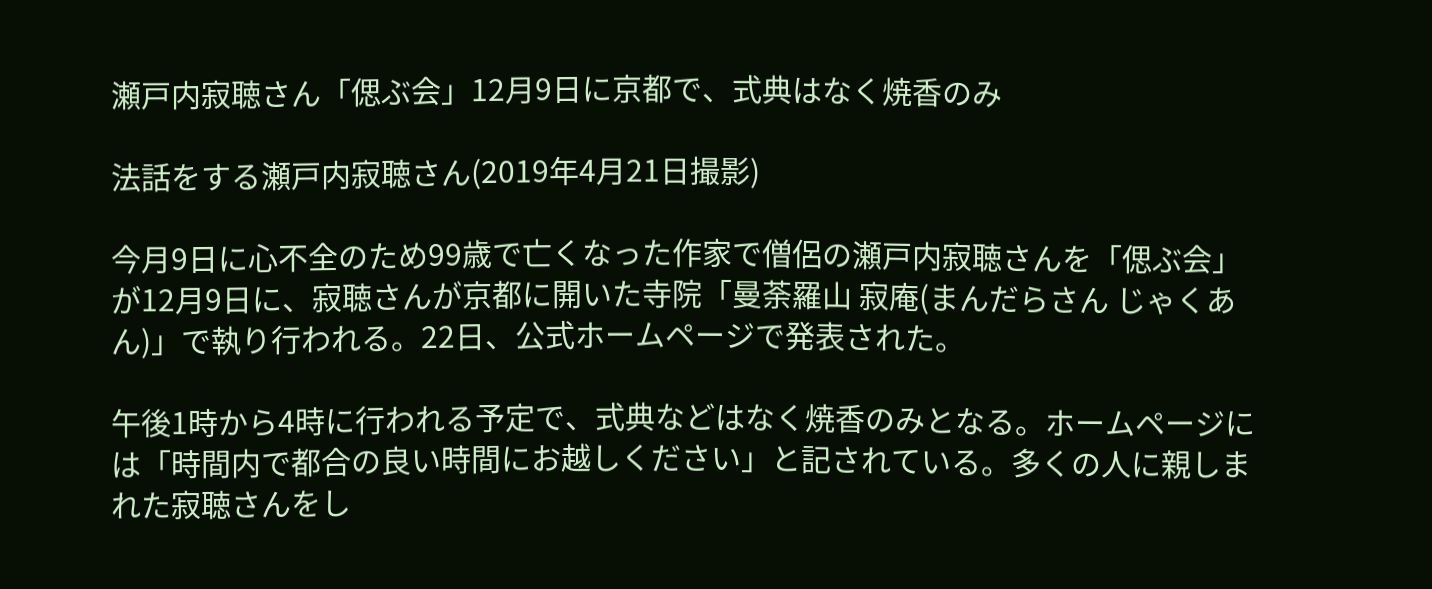瀬戸内寂聴さん「偲ぶ会」12月9日に京都で、式典はなく焼香のみ

法話をする瀬戸内寂聴さん(2019年4月21日撮影)

今月9日に心不全のため99歳で亡くなった作家で僧侶の瀬戸内寂聴さんを「偲ぶ会」が12月9日に、寂聴さんが京都に開いた寺院「曼荼羅山 寂庵(まんだらさん じゃくあん)」で執り行われる。22日、公式ホームページで発表された。

午後1時から4時に行われる予定で、式典などはなく焼香のみとなる。ホームページには「時間内で都合の良い時間にお越しください」と記されている。多くの人に親しまれた寂聴さんをし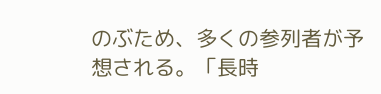のぶため、多くの参列者が予想される。「長時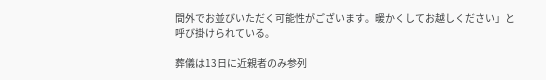間外でお並びいただく可能性がございます。暖かくしてお越しください」と呼び掛けられている。

葬儀は13日に近親者のみ参列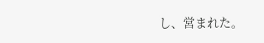し、営まれた。